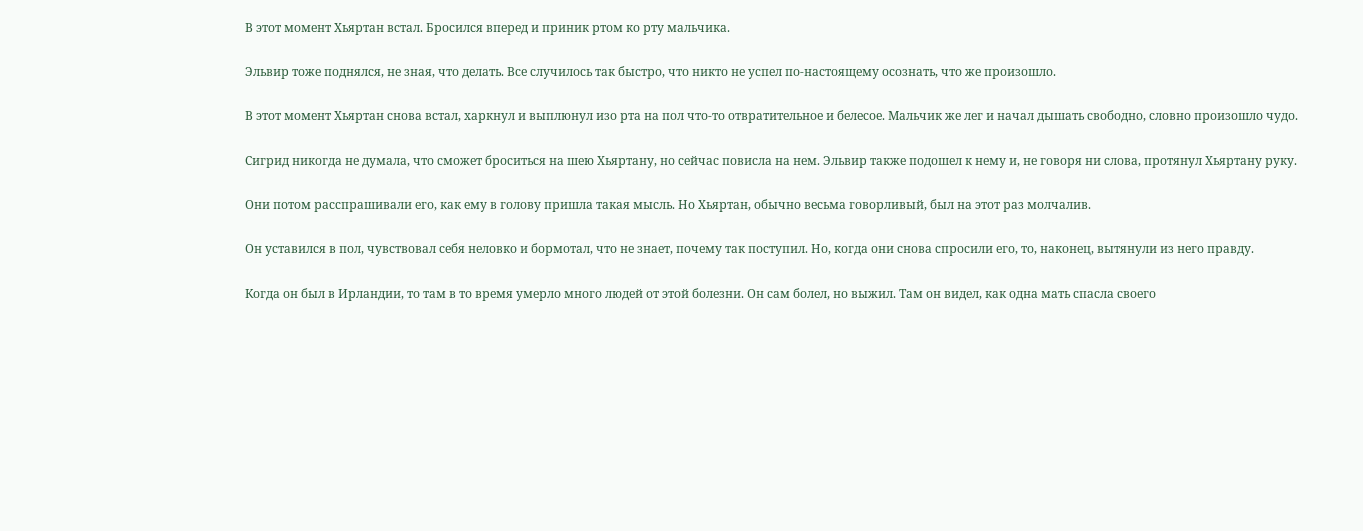В этот момент Хьяртан встал. Бросился вперед и приник ртом ко рту мальчика.

Эльвир тоже поднялся, не зная, что делать. Все случилось так быстро, что никто не успел по-настоящему осознать, что же произошло.

В этот момент Хьяртан снова встал, харкнул и выплюнул изо рта на пол что-то отвратительное и белесое. Мальчик же лег и начал дышать свободно, словно произошло чудо.

Сигрид никогда не думала, что сможет броситься на шею Хьяртану, но сейчас повисла на нем. Эльвир также подошел к нему и, не говоря ни слова, протянул Хьяртану руку.

Они потом расспрашивали его, как ему в голову пришла такая мысль. Но Хьяртан, обычно весьма говорливый, был на этот раз молчалив.

Он уставился в пол, чувствовал себя неловко и бормотал, что не знает, почему так поступил. Но, когда они снова спросили его, то, наконец, вытянули из него правду.

Когда он был в Ирландии, то там в то время умерло много людей от этой болезни. Он сам болел, но выжил. Там он видел, как одна мать спасла своего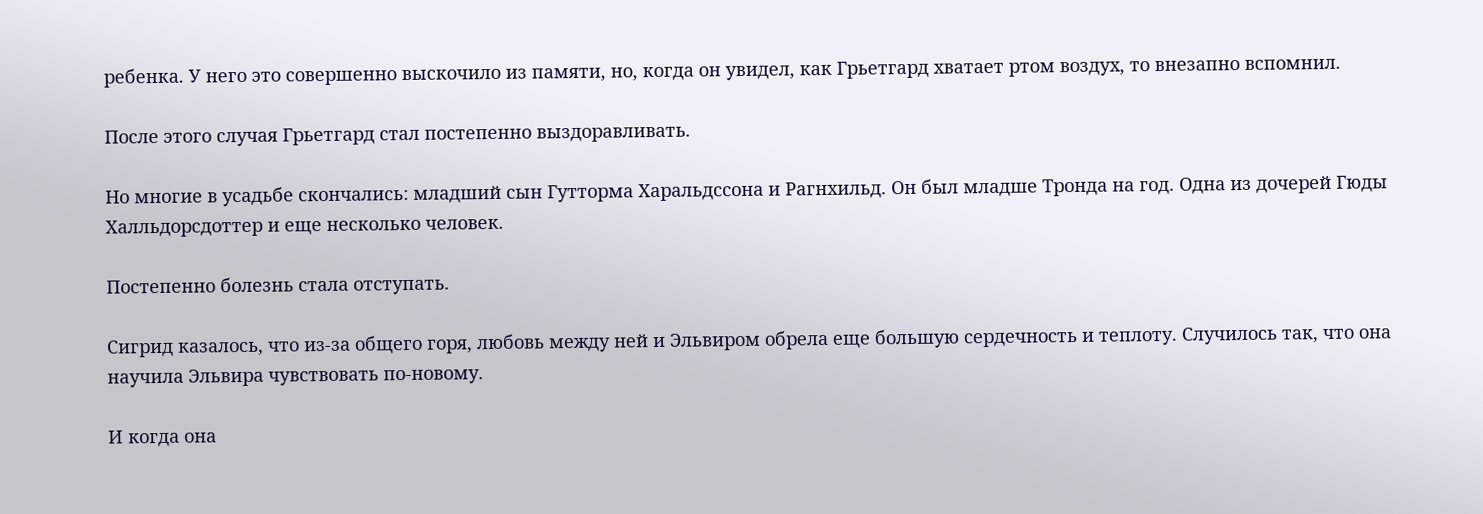ребенка. У него это совершенно выскочило из памяти, но, когда он увидел, как Грьетгард хватает ртом воздух, то внезапно вспомнил.

После этого случая Грьетгард стал постепенно выздоравливать.

Но многие в усадьбе скончались: младший сын Гутторма Харальдссона и Рагнхильд. Он был младше Тронда на год. Одна из дочерей Гюды Халльдорсдоттер и еще несколько человек.

Постепенно болезнь стала отступать.

Сигрид казалось, что из-за общего горя, любовь между ней и Эльвиром обрела еще большую сердечность и теплоту. Случилось так, что она научила Эльвира чувствовать по-новому.

И когда она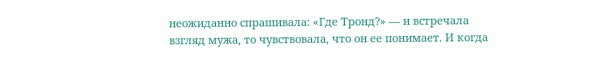неожиданно спрашивала: «Где Тронд?» — и встречала взгляд мужа, то чувствовала, что он ее понимает. И когда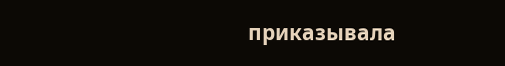приказывала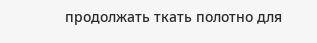продолжать ткать полотно для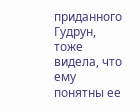приданного Гудрун, тоже видела, что ему понятны ее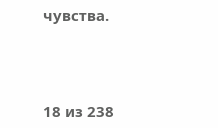чувства.



18 из 238